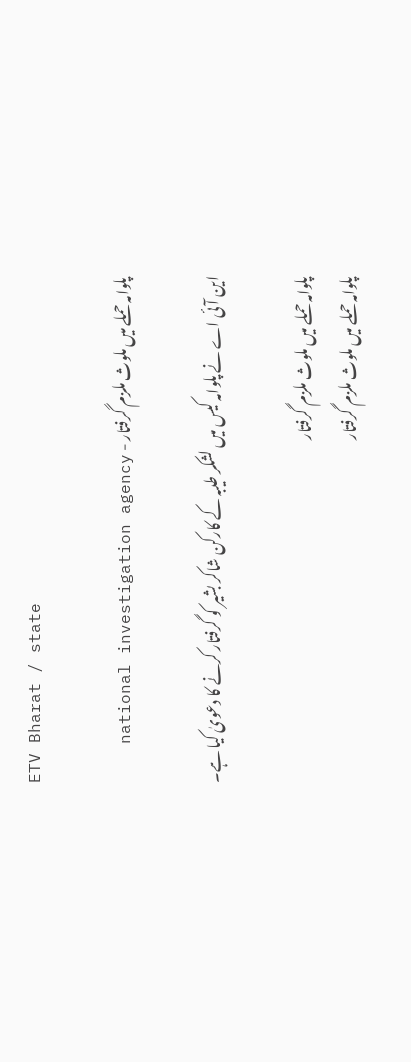ETV Bharat / state

پلوامہ حملے میں ملوث ملزم گرفتار - national investigation agency

این آئی اے نے پلوامہ کیس میں لشکر طیبہ کے کارکن شاکر بشیر کو گرفتار کرنے کا دعویٰ کیا ہے۔

پلوامہ حملے میں ملوث ملزم گرفتار
پلوامہ حملے میں ملوث ملزم گرفتار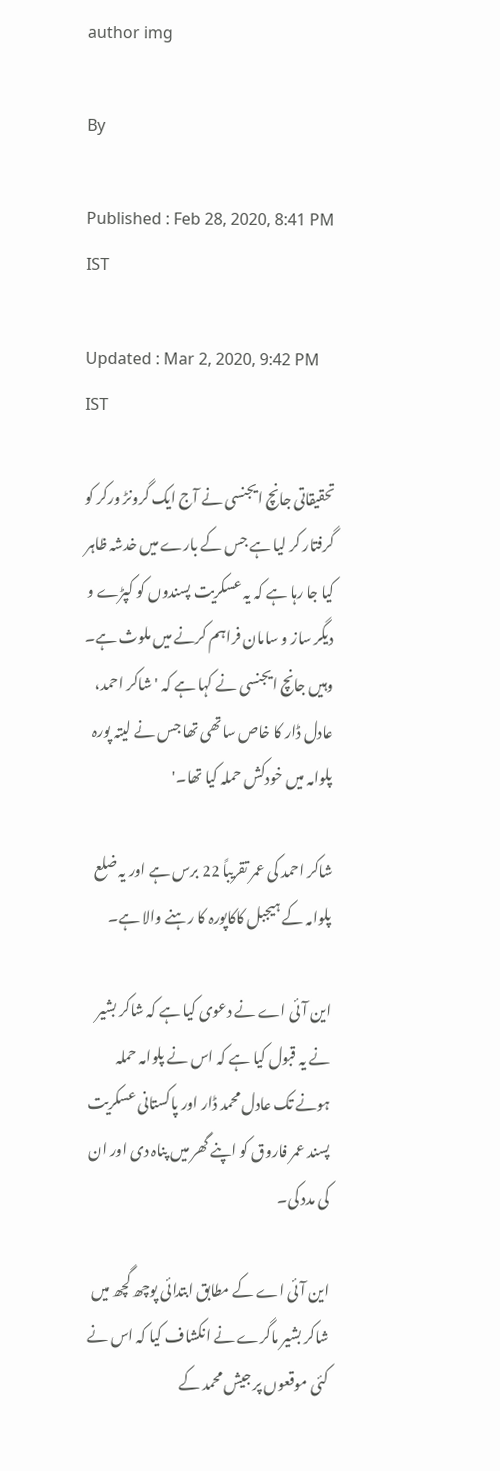author img

By

Published : Feb 28, 2020, 8:41 PM IST

Updated : Mar 2, 2020, 9:42 PM IST

تحقیقاتی جانچ ایجنسی نے آج ایک گرونڑ ورکر کو گرفتار کر لیا ہے جس کے بارے میں خدشہ ظاہر کیا جا رہا ہے کہ یہ عسکریت پسندوں کو کپڑے و دیگر ساز و سامان فراہم کرنے میں ملوث ہے۔ وہیں جانچ ایجنسی نے کہا ہے کہ 'شاکر احمد، عادل ڈار کا خاص ساتھی تھا جس نے لیتہ پورہ پلوامہ میں خودکش حملہ کیا تھا۔'

شاکر احمد کی عمر تقریباً 22 برس ہے اور یہ ضلع پلوامہ کے ہیجبل کاکاپورہ کا رہنے والا ہے۔

این آئی اے نے دعوی کیا ہے کہ شاکر بشیر نے یہ قبول کیا ہے کہ اس نے پلوامہ حملہ ہونے تک عادل محمد ڈار اور پاکستانی عسکریت پسند عمر فاروق کو اپنے گھر میں پناہ دی اور ان کی مدد کی۔

این آئی اے کے مطابق ابتدائی پوچھ گچھ میں شاکر بشیر ماگرے نے انکشاف کیا کہ اس نے کئی موقعوں پر جیش محمد کے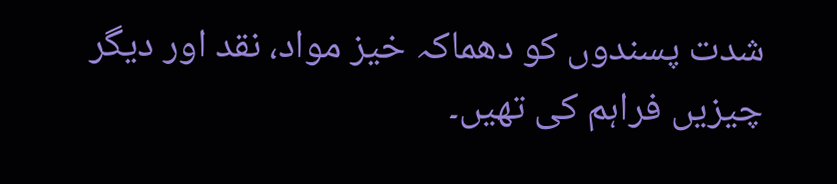شدت پسندوں کو دھماکہ خیز مواد، نقد اور دیگر چیزیں فراہم کی تھیں۔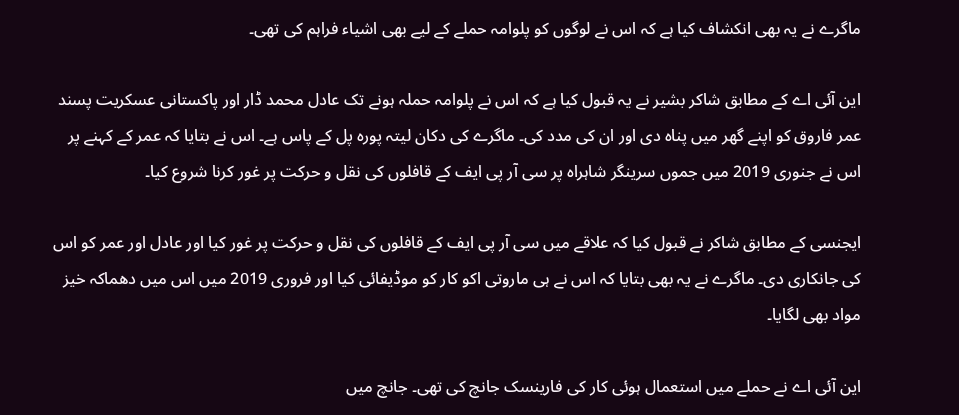ماگرے نے یہ بھی انکشاف کیا ہے کہ اس نے لوگوں کو پلوامہ حملے کے لیے بھی اشیاء فراہم کی تھی۔

این آئی اے کے مطابق شاکر بشیر نے یہ قبول کیا ہے کہ اس نے پلوامہ حملہ ہونے تک عادل محمد ڈار اور پاکستانی عسکریت پسند عمر فاروق کو اپنے گھر میں پناہ دی اور ان کی مدد کی۔ ماگرے کی دکان لیتہ پورہ پل کے پاس ہے۔ اس نے بتایا کہ عمر کے کہنے پر اس نے جنوری 2019 میں جموں سرینگر شاہراہ پر سی آر پی ایف کے قافلوں کی نقل و حرکت پر غور کرنا شروع کیا۔

ایجنسی کے مطابق شاکر نے قبول کیا کہ علاقے میں سی آر پی ایف کے قافلوں کی نقل و حرکت پر غور کیا اور عادل اور عمر کو اس کی جانکاری دی۔ ماگرے نے یہ بھی بتایا کہ اس نے ہی ماروتی اکو کار کو موڈیفائی کیا اور فروری 2019 میں اس میں دھماکہ خیز مواد بھی لگایا۔

این آئی اے نے حملے میں استعمال ہوئی کار کی فارینسک جانچ کی تھی۔ جانچ میں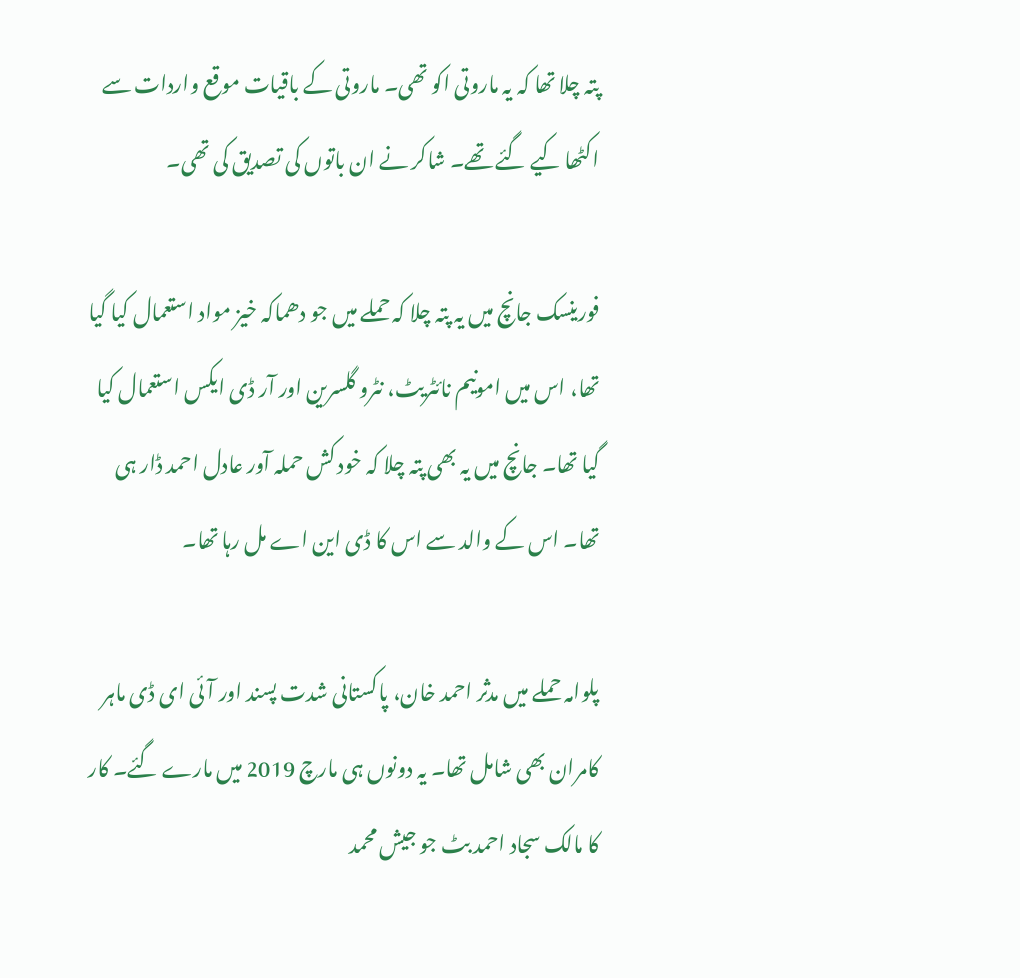پتہ چلا تھا کہ یہ ماروتی اکو تھی۔ ماروتی کے باقیات موقع واردات سے اکٹھا کیے گئے تھے۔ شاکر نے ان باتوں کی تصدیق کی تھی۔

فورینسک جانچ میں یہ پتہ چلا کہ حملے میں جو دھماکہ خیز مواد استعمال کیا گیا تھا، اس میں امونیم نائٹریٹ، نٹرو گلسرین اور آر ڈی ایکس استعمال کیا گیا تھا۔ جانچ میں یہ بھی پتہ چلا کہ خود کش حملہ آور عادل احمد ڈار ہی تھا۔ اس کے والد سے اس کا ڈی این اے مل رہا تھا۔

پلوامہ حملے میں مدثر احمد خان، پاکستانی شدت پسند اور آئی ای ڈی ماہر کامران بھی شامل تھا۔ یہ دونوں ہی مارچ 2019 میں مارے گئے۔ کار کا مالک سجاد احمد بٹ جو جیش محمد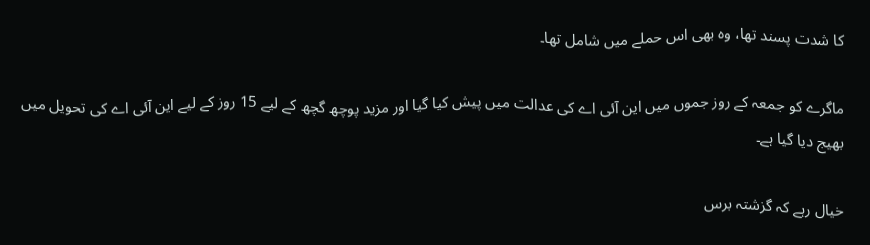کا شدت پسند تھا، وہ بھی اس حملے میں شامل تھا۔

ماگرے کو جمعہ کے روز جموں میں این آئی اے کی عدالت میں پیش کیا گیا اور مزید پوچھ گچھ کے لیے 15 روز کے لیے این آئی اے کی تحویل میں بھیج دیا گیا ہے۔

خیال رہے کہ گزشتہ برس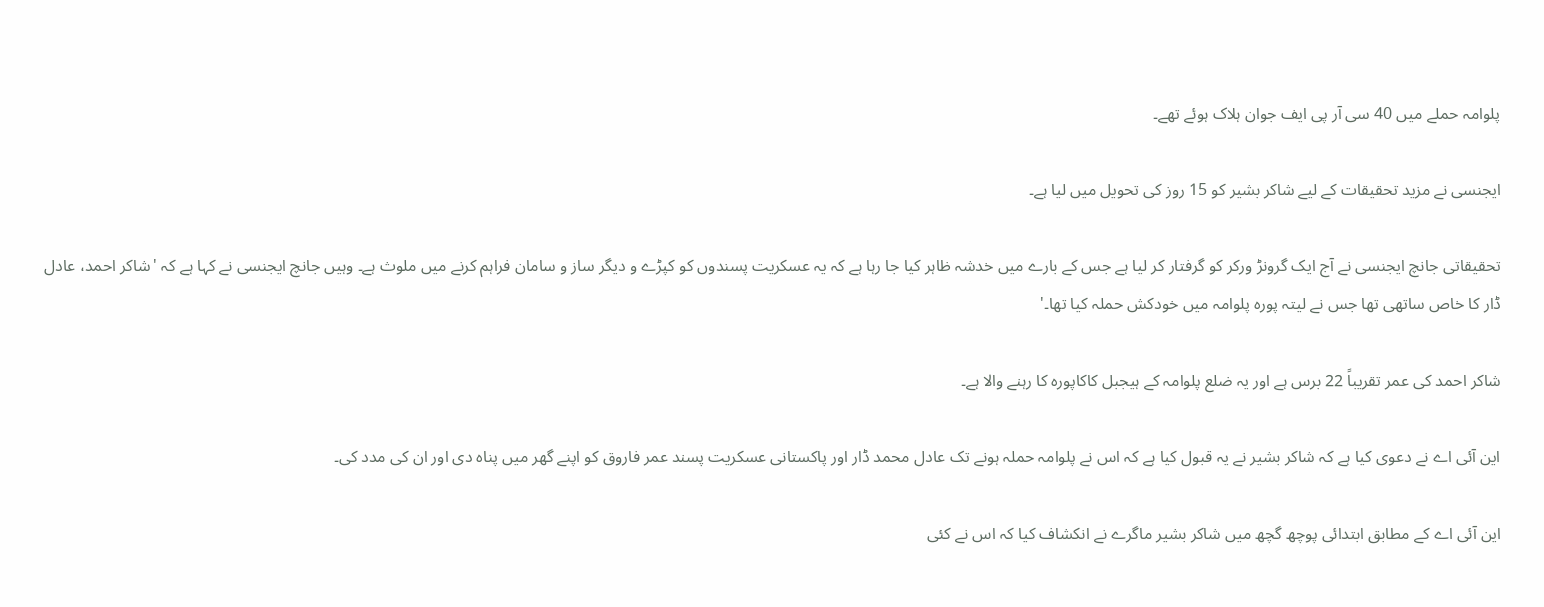پلوامہ حملے میں 40 سی آر پی ایف جوان ہلاک ہوئے تھے۔

ایجنسی نے مزید تحقیقات کے لیے شاکر بشیر کو 15 روز کی تحویل میں لیا ہے۔

تحقیقاتی جانچ ایجنسی نے آج ایک گرونڑ ورکر کو گرفتار کر لیا ہے جس کے بارے میں خدشہ ظاہر کیا جا رہا ہے کہ یہ عسکریت پسندوں کو کپڑے و دیگر ساز و سامان فراہم کرنے میں ملوث ہے۔ وہیں جانچ ایجنسی نے کہا ہے کہ 'شاکر احمد، عادل ڈار کا خاص ساتھی تھا جس نے لیتہ پورہ پلوامہ میں خودکش حملہ کیا تھا۔'

شاکر احمد کی عمر تقریباً 22 برس ہے اور یہ ضلع پلوامہ کے ہیجبل کاکاپورہ کا رہنے والا ہے۔

این آئی اے نے دعوی کیا ہے کہ شاکر بشیر نے یہ قبول کیا ہے کہ اس نے پلوامہ حملہ ہونے تک عادل محمد ڈار اور پاکستانی عسکریت پسند عمر فاروق کو اپنے گھر میں پناہ دی اور ان کی مدد کی۔

این آئی اے کے مطابق ابتدائی پوچھ گچھ میں شاکر بشیر ماگرے نے انکشاف کیا کہ اس نے کئی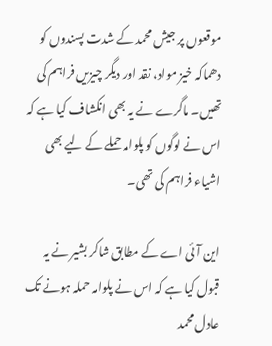موقعوں پر جیش محمد کے شدت پسندوں کو دھماکہ خیز مواد، نقد اور دیگر چیزیں فراہم کی تھیں۔ ماگرے نے یہ بھی انکشاف کیا ہے کہ اس نے لوگوں کو پلوامہ حملے کے لیے بھی اشیاء فراہم کی تھی۔

این آئی اے کے مطابق شاکر بشیر نے یہ قبول کیا ہے کہ اس نے پلوامہ حملہ ہونے تک عادل محمد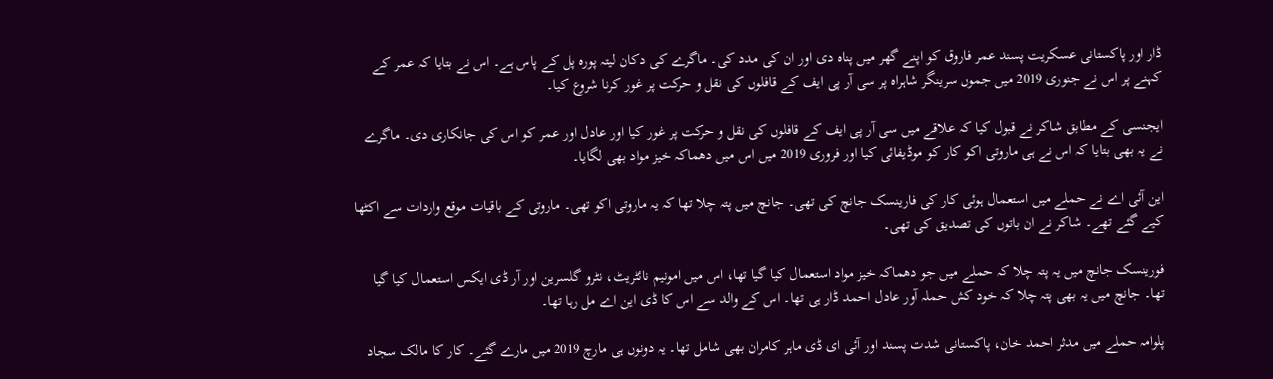ڈار اور پاکستانی عسکریت پسند عمر فاروق کو اپنے گھر میں پناہ دی اور ان کی مدد کی۔ ماگرے کی دکان لیتہ پورہ پل کے پاس ہے۔ اس نے بتایا کہ عمر کے کہنے پر اس نے جنوری 2019 میں جموں سرینگر شاہراہ پر سی آر پی ایف کے قافلوں کی نقل و حرکت پر غور کرنا شروع کیا۔

ایجنسی کے مطابق شاکر نے قبول کیا کہ علاقے میں سی آر پی ایف کے قافلوں کی نقل و حرکت پر غور کیا اور عادل اور عمر کو اس کی جانکاری دی۔ ماگرے نے یہ بھی بتایا کہ اس نے ہی ماروتی اکو کار کو موڈیفائی کیا اور فروری 2019 میں اس میں دھماکہ خیز مواد بھی لگایا۔

این آئی اے نے حملے میں استعمال ہوئی کار کی فارینسک جانچ کی تھی۔ جانچ میں پتہ چلا تھا کہ یہ ماروتی اکو تھی۔ ماروتی کے باقیات موقع واردات سے اکٹھا کیے گئے تھے۔ شاکر نے ان باتوں کی تصدیق کی تھی۔

فورینسک جانچ میں یہ پتہ چلا کہ حملے میں جو دھماکہ خیز مواد استعمال کیا گیا تھا، اس میں امونیم نائٹریٹ، نٹرو گلسرین اور آر ڈی ایکس استعمال کیا گیا تھا۔ جانچ میں یہ بھی پتہ چلا کہ خود کش حملہ آور عادل احمد ڈار ہی تھا۔ اس کے والد سے اس کا ڈی این اے مل رہا تھا۔

پلوامہ حملے میں مدثر احمد خان، پاکستانی شدت پسند اور آئی ای ڈی ماہر کامران بھی شامل تھا۔ یہ دونوں ہی مارچ 2019 میں مارے گئے۔ کار کا مالک سجاد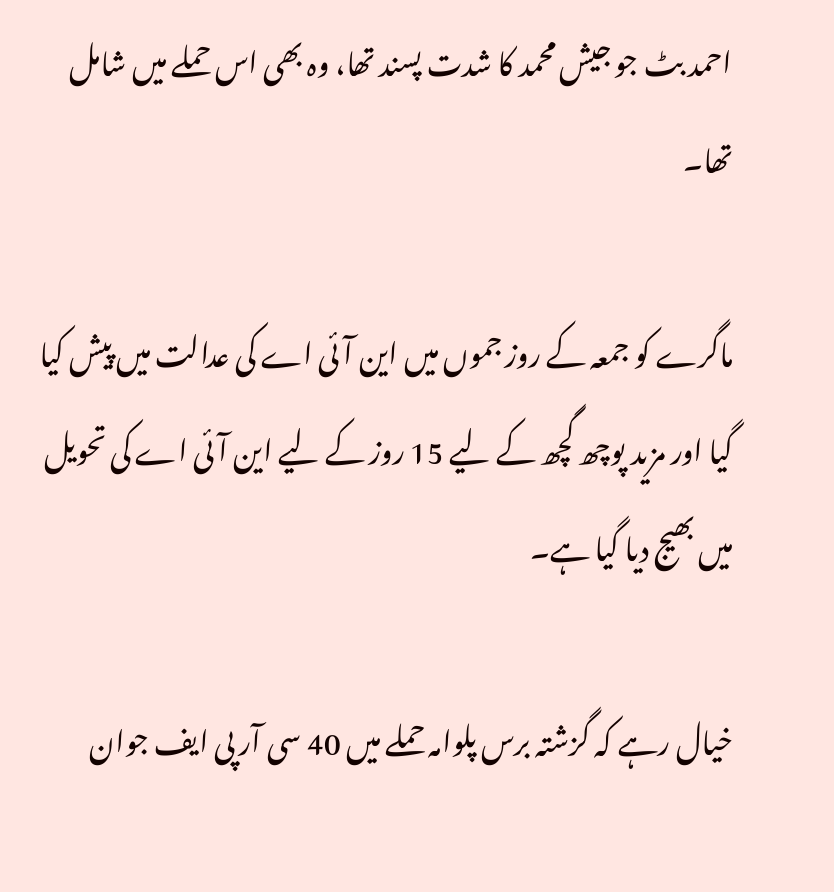احمد بٹ جو جیش محمد کا شدت پسند تھا، وہ بھی اس حملے میں شامل تھا۔

ماگرے کو جمعہ کے روز جموں میں این آئی اے کی عدالت میں پیش کیا گیا اور مزید پوچھ گچھ کے لیے 15 روز کے لیے این آئی اے کی تحویل میں بھیج دیا گیا ہے۔

خیال رہے کہ گزشتہ برس پلوامہ حملے میں 40 سی آر پی ایف جوان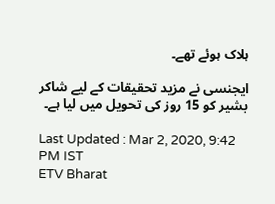ہلاک ہوئے تھے۔

ایجنسی نے مزید تحقیقات کے لیے شاکر بشیر کو 15 روز کی تحویل میں لیا ہے۔

Last Updated : Mar 2, 2020, 9:42 PM IST
ETV Bharat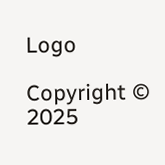Logo

Copyright © 2025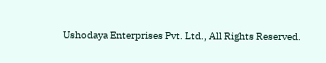Ushodaya Enterprises Pvt. Ltd., All Rights Reserved.